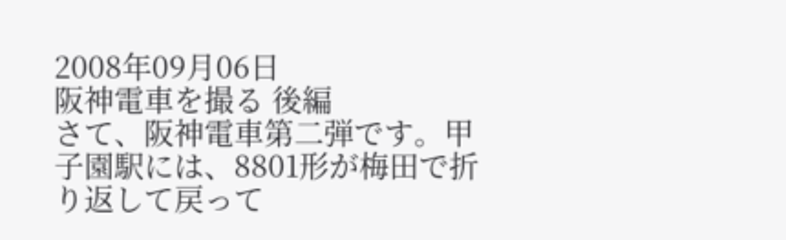2008年09月06日
阪神電車を撮る 後編
さて、阪神電車第二弾です。甲子園駅には、8801形が梅田で折り返して戻って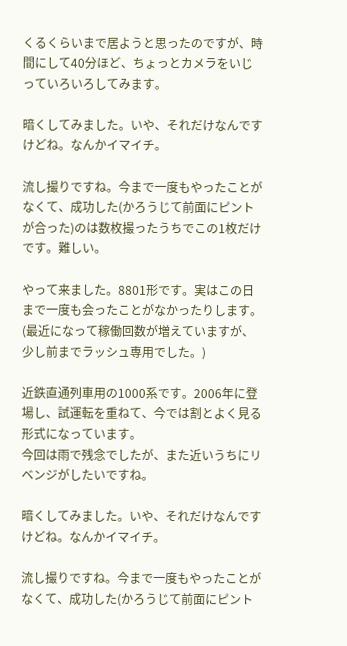くるくらいまで居ようと思ったのですが、時間にして40分ほど、ちょっとカメラをいじっていろいろしてみます。

暗くしてみました。いや、それだけなんですけどね。なんかイマイチ。

流し撮りですね。今まで一度もやったことがなくて、成功した(かろうじて前面にピントが合った)のは数枚撮ったうちでこの1枚だけです。難しい。

やって来ました。8801形です。実はこの日まで一度も会ったことがなかったりします。(最近になって稼働回数が増えていますが、少し前までラッシュ専用でした。)

近鉄直通列車用の1000系です。2006年に登場し、試運転を重ねて、今では割とよく見る形式になっています。
今回は雨で残念でしたが、また近いうちにリベンジがしたいですね。

暗くしてみました。いや、それだけなんですけどね。なんかイマイチ。

流し撮りですね。今まで一度もやったことがなくて、成功した(かろうじて前面にピント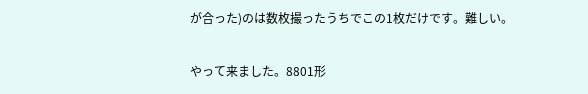が合った)のは数枚撮ったうちでこの1枚だけです。難しい。

やって来ました。8801形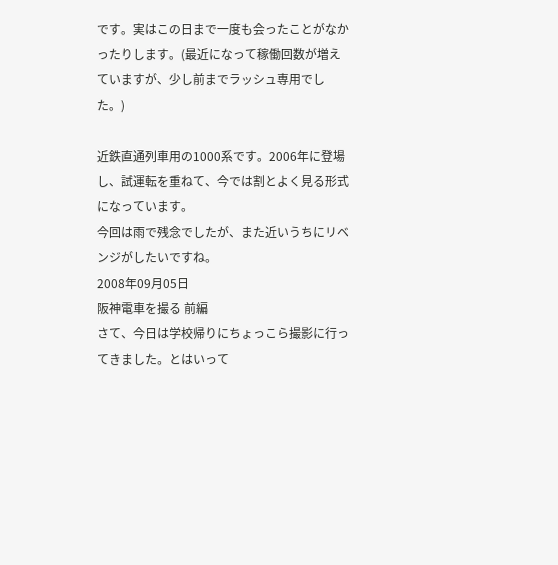です。実はこの日まで一度も会ったことがなかったりします。(最近になって稼働回数が増えていますが、少し前までラッシュ専用でした。)

近鉄直通列車用の1000系です。2006年に登場し、試運転を重ねて、今では割とよく見る形式になっています。
今回は雨で残念でしたが、また近いうちにリベンジがしたいですね。
2008年09月05日
阪神電車を撮る 前編
さて、今日は学校帰りにちょっこら撮影に行ってきました。とはいって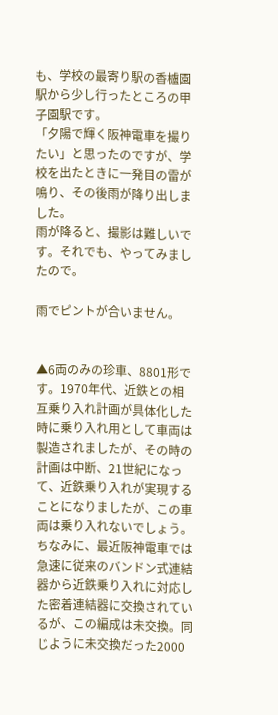も、学校の最寄り駅の香櫨園駅から少し行ったところの甲子園駅です。
「夕陽で輝く阪神電車を撮りたい」と思ったのですが、学校を出たときに一発目の雷が鳴り、その後雨が降り出しました。
雨が降ると、撮影は難しいです。それでも、やってみましたので。

雨でピントが合いません。


▲6両のみの珍車、8801形です。1970年代、近鉄との相互乗り入れ計画が具体化した時に乗り入れ用として車両は製造されましたが、その時の計画は中断、21世紀になって、近鉄乗り入れが実現することになりましたが、この車両は乗り入れないでしょう。
ちなみに、最近阪神電車では急速に従来のバンドン式連結器から近鉄乗り入れに対応した密着連結器に交換されているが、この編成は未交換。同じように未交換だった2000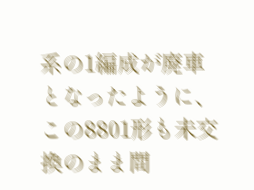系の1編成が廃車となったように、この8801形も未交換のまま間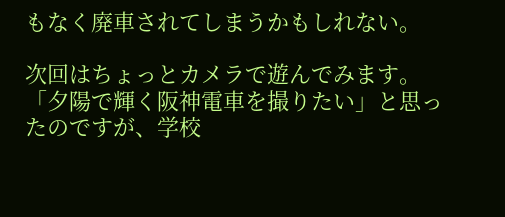もなく廃車されてしまうかもしれない。

次回はちょっとカメラで遊んでみます。
「夕陽で輝く阪神電車を撮りたい」と思ったのですが、学校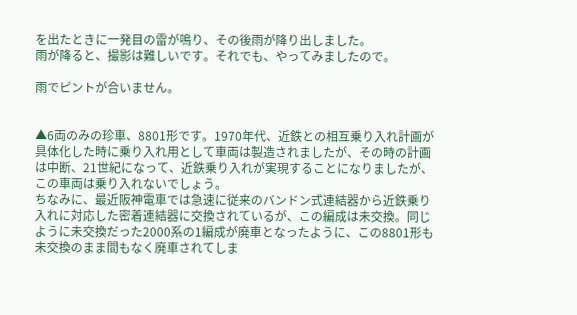を出たときに一発目の雷が鳴り、その後雨が降り出しました。
雨が降ると、撮影は難しいです。それでも、やってみましたので。

雨でピントが合いません。


▲6両のみの珍車、8801形です。1970年代、近鉄との相互乗り入れ計画が具体化した時に乗り入れ用として車両は製造されましたが、その時の計画は中断、21世紀になって、近鉄乗り入れが実現することになりましたが、この車両は乗り入れないでしょう。
ちなみに、最近阪神電車では急速に従来のバンドン式連結器から近鉄乗り入れに対応した密着連結器に交換されているが、この編成は未交換。同じように未交換だった2000系の1編成が廃車となったように、この8801形も未交換のまま間もなく廃車されてしま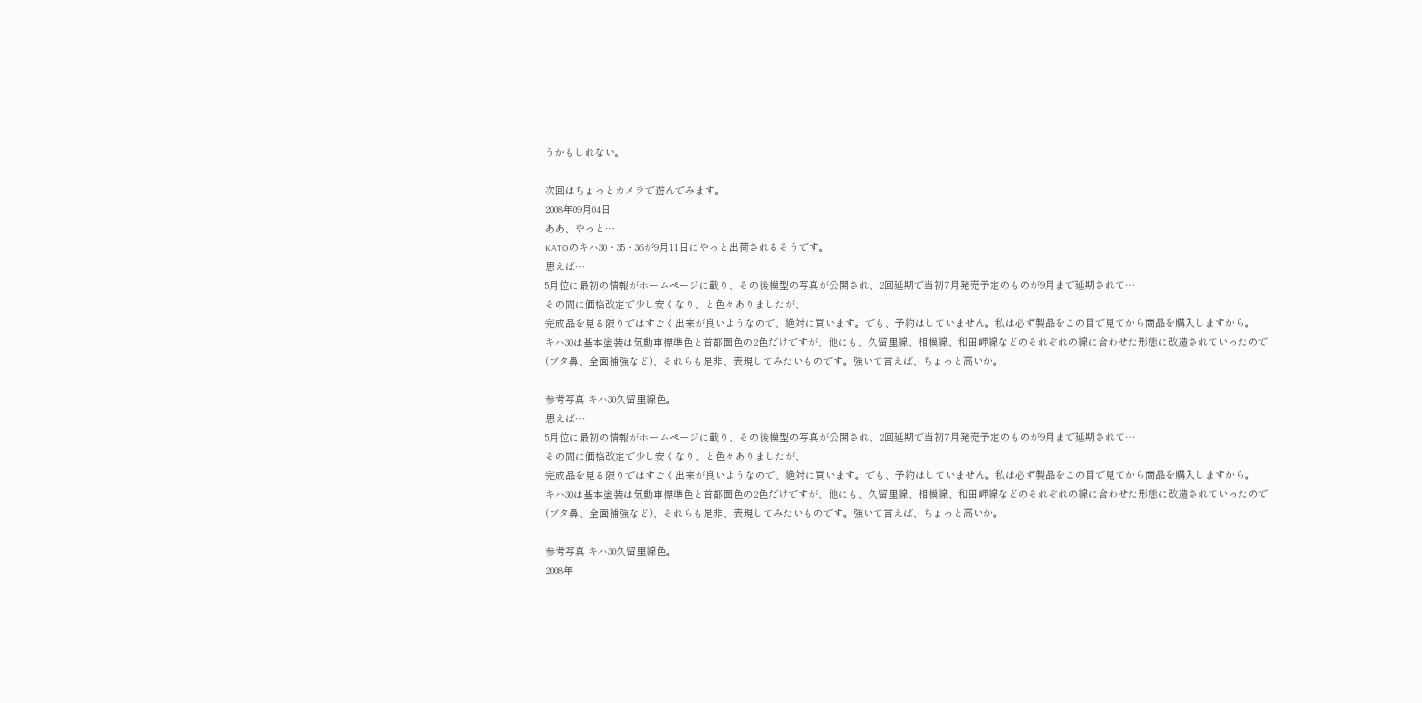うかもしれない。

次回はちょっとカメラで遊んでみます。
2008年09月04日
ああ、やっと…
KATOのキハ30・35・36が9月11日にやっと出荷されるそうです。
思えば…
5月位に最初の情報がホームページに載り、その後模型の写真が公開され、2回延期で当初7月発売予定のものが9月まで延期されて…
その間に価格改定で少し安くなり、と色々ありましたが、
完成品を見る限りではすごく出来が良いようなので、絶対に買います。でも、予約はしていません。私は必ず製品をこの目で見てから商品を購入しますから。
キハ30は基本塗装は気動車標準色と首都圏色の2色だけですが、他にも、久留里線、相模線、和田岬線などのそれぞれの線に合わせた形態に改造されていったので(ブタ鼻、全面補強など)、それらも是非、表現してみたいものです。強いて言えば、ちょっと高いか。

参考写真 キハ30久留里線色。
思えば…
5月位に最初の情報がホームページに載り、その後模型の写真が公開され、2回延期で当初7月発売予定のものが9月まで延期されて…
その間に価格改定で少し安くなり、と色々ありましたが、
完成品を見る限りではすごく出来が良いようなので、絶対に買います。でも、予約はしていません。私は必ず製品をこの目で見てから商品を購入しますから。
キハ30は基本塗装は気動車標準色と首都圏色の2色だけですが、他にも、久留里線、相模線、和田岬線などのそれぞれの線に合わせた形態に改造されていったので(ブタ鼻、全面補強など)、それらも是非、表現してみたいものです。強いて言えば、ちょっと高いか。

参考写真 キハ30久留里線色。
2008年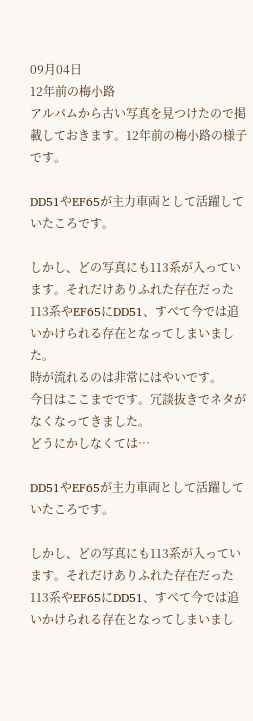09月04日
12年前の梅小路
アルバムから古い写真を見つけたので掲載しておきます。12年前の梅小路の様子です。

DD51やEF65が主力車両として活躍していたころです。

しかし、どの写真にも113系が入っています。それだけありふれた存在だった113系やEF65にDD51、すべて今では追いかけられる存在となってしまいました。
時が流れるのは非常にはやいです。
今日はここまでです。冗談抜きでネタがなくなってきました。
どうにかしなくては…

DD51やEF65が主力車両として活躍していたころです。

しかし、どの写真にも113系が入っています。それだけありふれた存在だった113系やEF65にDD51、すべて今では追いかけられる存在となってしまいまし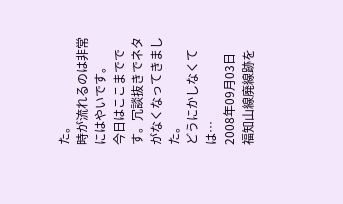た。
時が流れるのは非常にはやいです。
今日はここまでです。冗談抜きでネタがなくなってきました。
どうにかしなくては…
2008年09月03日
福知山線廃線跡を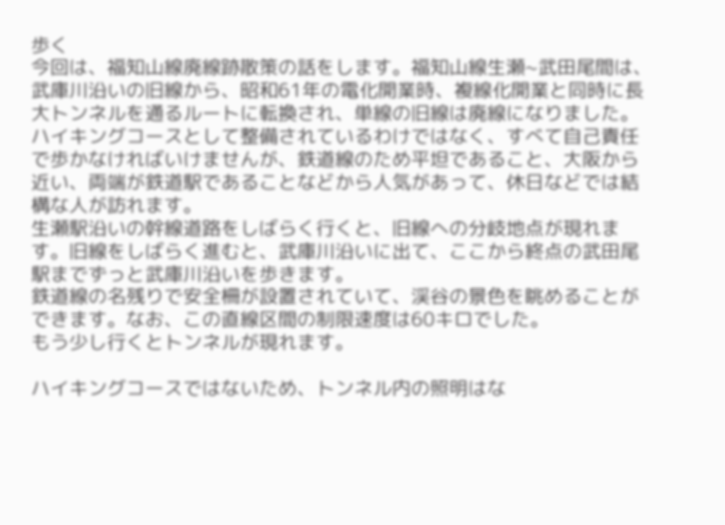歩く
今回は、福知山線廃線跡散策の話をします。福知山線生瀬~武田尾間は、武庫川沿いの旧線から、昭和61年の電化開業時、複線化開業と同時に長大トンネルを通るルートに転換され、単線の旧線は廃線になりました。
ハイキングコースとして整備されているわけではなく、すべて自己責任で歩かなければいけませんが、鉄道線のため平坦であること、大阪から近い、両端が鉄道駅であることなどから人気があって、休日などでは結構な人が訪れます。
生瀬駅沿いの幹線道路をしばらく行くと、旧線への分岐地点が現れます。旧線をしばらく進むと、武庫川沿いに出て、ここから終点の武田尾駅までずっと武庫川沿いを歩きます。
鉄道線の名残りで安全柵が設置されていて、渓谷の景色を眺めることができます。なお、この直線区間の制限速度は60キロでした。
もう少し行くとトンネルが現れます。

ハイキングコースではないため、トンネル内の照明はな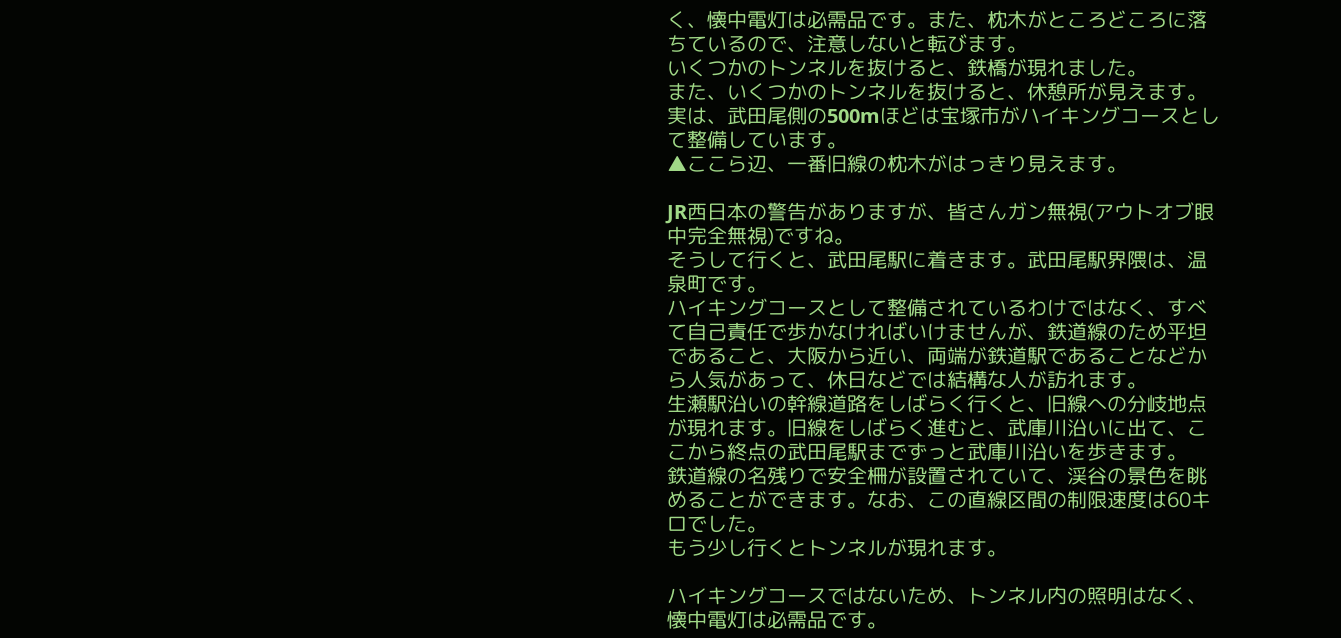く、懐中電灯は必需品です。また、枕木がところどころに落ちているので、注意しないと転びます。
いくつかのトンネルを抜けると、鉄橋が現れました。
また、いくつかのトンネルを抜けると、休憩所が見えます。実は、武田尾側の500mほどは宝塚市がハイキングコースとして整備しています。
▲ここら辺、一番旧線の枕木がはっきり見えます。

JR西日本の警告がありますが、皆さんガン無視(アウトオブ眼中完全無視)ですね。
そうして行くと、武田尾駅に着きます。武田尾駅界隈は、温泉町です。
ハイキングコースとして整備されているわけではなく、すべて自己責任で歩かなければいけませんが、鉄道線のため平坦であること、大阪から近い、両端が鉄道駅であることなどから人気があって、休日などでは結構な人が訪れます。
生瀬駅沿いの幹線道路をしばらく行くと、旧線への分岐地点が現れます。旧線をしばらく進むと、武庫川沿いに出て、ここから終点の武田尾駅までずっと武庫川沿いを歩きます。
鉄道線の名残りで安全柵が設置されていて、渓谷の景色を眺めることができます。なお、この直線区間の制限速度は60キロでした。
もう少し行くとトンネルが現れます。

ハイキングコースではないため、トンネル内の照明はなく、懐中電灯は必需品です。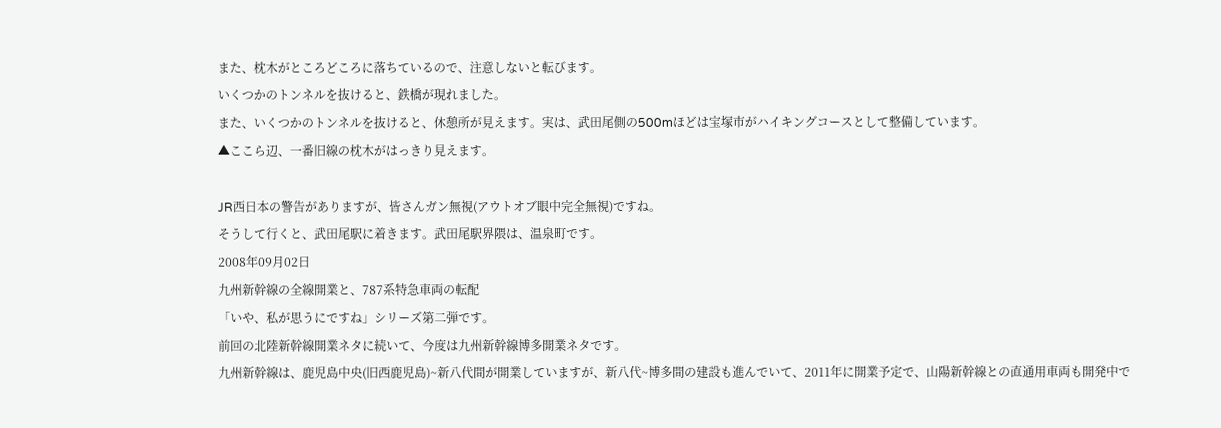また、枕木がところどころに落ちているので、注意しないと転びます。
いくつかのトンネルを抜けると、鉄橋が現れました。
また、いくつかのトンネルを抜けると、休憩所が見えます。実は、武田尾側の500mほどは宝塚市がハイキングコースとして整備しています。
▲ここら辺、一番旧線の枕木がはっきり見えます。

JR西日本の警告がありますが、皆さんガン無視(アウトオブ眼中完全無視)ですね。
そうして行くと、武田尾駅に着きます。武田尾駅界隈は、温泉町です。
2008年09月02日
九州新幹線の全線開業と、787系特急車両の転配
「いや、私が思うにですね」シリーズ第二弾です。
前回の北陸新幹線開業ネタに続いて、今度は九州新幹線博多開業ネタです。
九州新幹線は、鹿児島中央(旧西鹿児島)~新八代間が開業していますが、新八代~博多間の建設も進んでいて、2011年に開業予定で、山陽新幹線との直通用車両も開発中で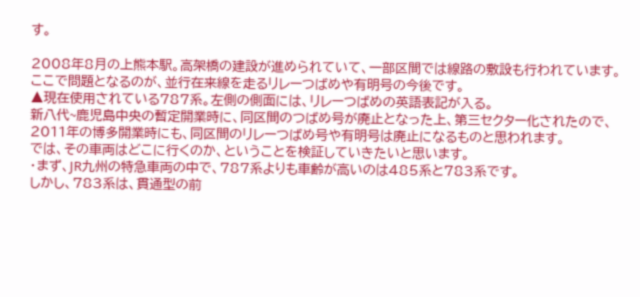す。

2008年8月の上熊本駅。高架橋の建設が進められていて、一部区間では線路の敷設も行われています。
ここで問題となるのが、並行在来線を走るリレーつばめや有明号の今後です。
▲現在使用されている787系。左側の側面には、リレーつばめの英語表記が入る。
新八代~鹿児島中央の暫定開業時に、同区間のつばめ号が廃止となった上、第三セクター化されたので、2011年の博多開業時にも、同区間のリレーつばめ号や有明号は廃止になるものと思われます。
では、その車両はどこに行くのか、ということを検証していきたいと思います。
・まず、JR九州の特急車両の中で、787系よりも車齢が高いのは485系と783系です。
しかし、783系は、貫通型の前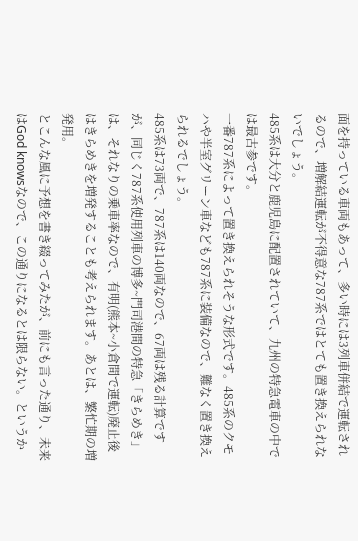面を持っている車両もあって、多い時には3列車併結で運転されるので、増解結運転が不得意な787系ではとても置き換えられないでしょう。
485系は大分と鹿児島に配置されていて、九州の特急電車の中では最古参です。
一番787系によって置き換えられそうな形式です。485系のクモハや半室グリーン車なども787系に装備なので、難なく置き換えられるでしょう。
485系は73両で、787系は140両なので、67両は残る計算ですが、同じく787系使用列車の博多~門司港間の特急「きらめき」は、それなりの乗車率なので、有明(熊本~小倉間で運転)廃止後はきらめきを増発することも考えられます。あとは、繁忙期の増発用。
とこんな風に予想を書き綴ってみたが、前にも言った通り、未来はGod knowsなので、この通りになるとは限らない。というか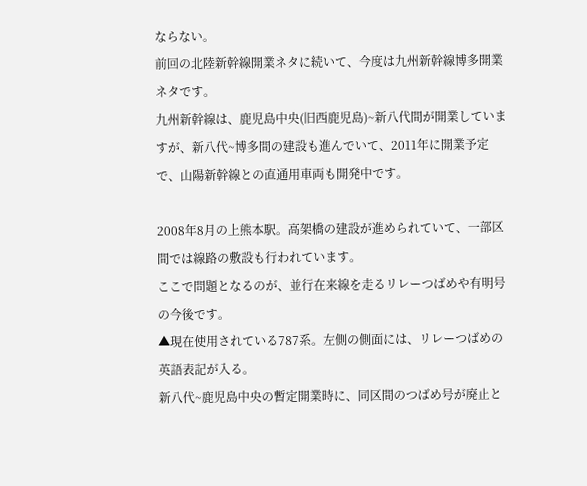ならない。
前回の北陸新幹線開業ネタに続いて、今度は九州新幹線博多開業ネタです。
九州新幹線は、鹿児島中央(旧西鹿児島)~新八代間が開業していますが、新八代~博多間の建設も進んでいて、2011年に開業予定で、山陽新幹線との直通用車両も開発中です。

2008年8月の上熊本駅。高架橋の建設が進められていて、一部区間では線路の敷設も行われています。
ここで問題となるのが、並行在来線を走るリレーつばめや有明号の今後です。
▲現在使用されている787系。左側の側面には、リレーつばめの英語表記が入る。
新八代~鹿児島中央の暫定開業時に、同区間のつばめ号が廃止と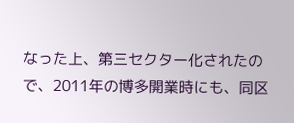なった上、第三セクター化されたので、2011年の博多開業時にも、同区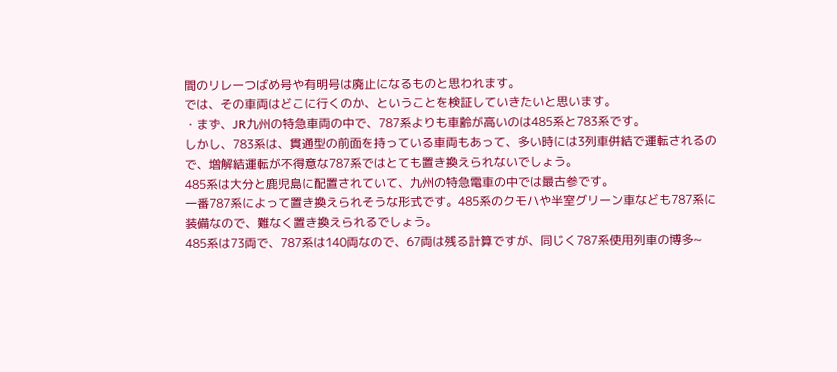間のリレーつばめ号や有明号は廃止になるものと思われます。
では、その車両はどこに行くのか、ということを検証していきたいと思います。
・まず、JR九州の特急車両の中で、787系よりも車齢が高いのは485系と783系です。
しかし、783系は、貫通型の前面を持っている車両もあって、多い時には3列車併結で運転されるので、増解結運転が不得意な787系ではとても置き換えられないでしょう。
485系は大分と鹿児島に配置されていて、九州の特急電車の中では最古参です。
一番787系によって置き換えられそうな形式です。485系のクモハや半室グリーン車なども787系に装備なので、難なく置き換えられるでしょう。
485系は73両で、787系は140両なので、67両は残る計算ですが、同じく787系使用列車の博多~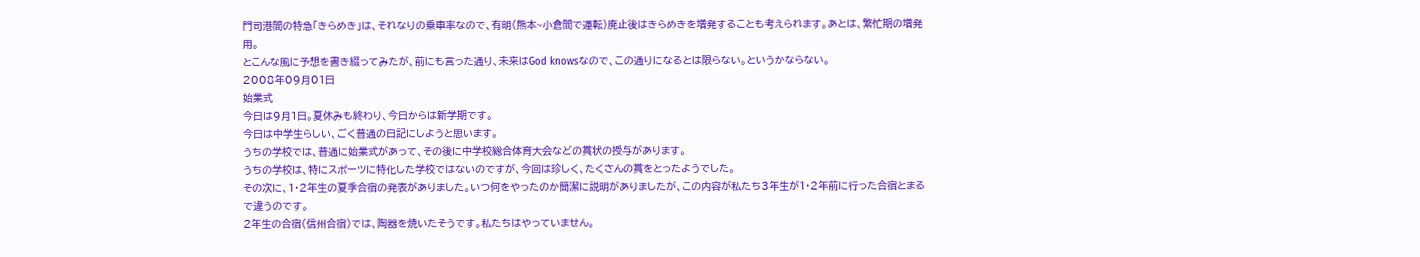門司港間の特急「きらめき」は、それなりの乗車率なので、有明(熊本~小倉間で運転)廃止後はきらめきを増発することも考えられます。あとは、繁忙期の増発用。
とこんな風に予想を書き綴ってみたが、前にも言った通り、未来はGod knowsなので、この通りになるとは限らない。というかならない。
2008年09月01日
始業式
今日は9月1日。夏休みも終わり、今日からは新学期です。
今日は中学生らしい、ごく普通の日記にしようと思います。
うちの学校では、普通に始業式があって、その後に中学校総合体育大会などの賞状の授与があります。
うちの学校は、特にスポーツに特化した学校ではないのですが、今回は珍しく、たくさんの賞をとったようでした。
その次に、1・2年生の夏季合宿の発表がありました。いつ何をやったのか簡潔に説明がありましたが、この内容が私たち3年生が1・2年前に行った合宿とまるで違うのです。
2年生の合宿(信州合宿)では、陶器を焼いたそうです。私たちはやっていません。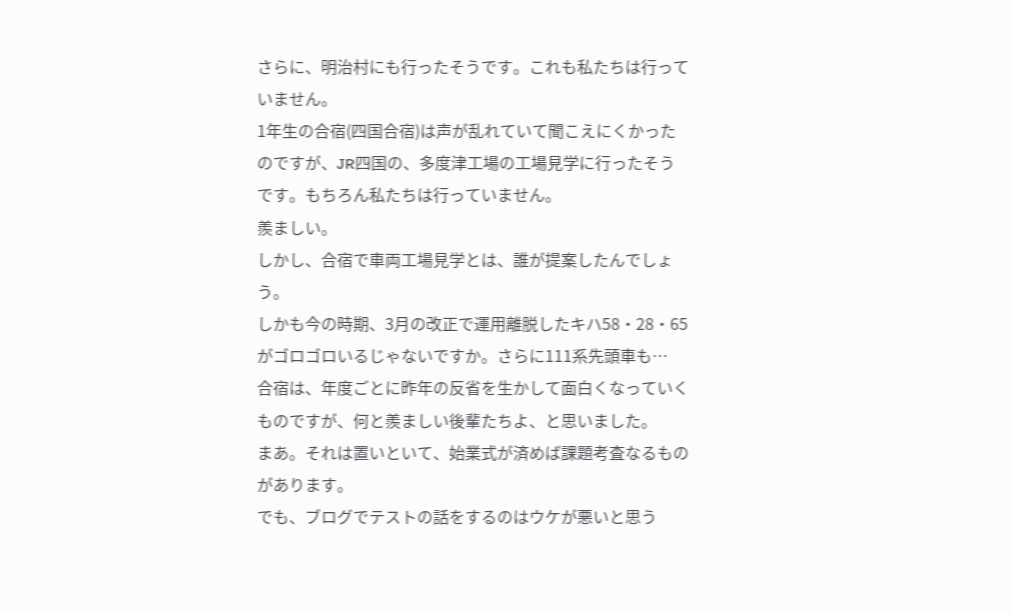さらに、明治村にも行ったそうです。これも私たちは行っていません。
1年生の合宿(四国合宿)は声が乱れていて聞こえにくかったのですが、JR四国の、多度津工場の工場見学に行ったそうです。もちろん私たちは行っていません。
羨ましい。
しかし、合宿で車両工場見学とは、誰が提案したんでしょう。
しかも今の時期、3月の改正で運用離脱したキハ58・28・65がゴロゴロいるじゃないですか。さらに111系先頭車も…
合宿は、年度ごとに昨年の反省を生かして面白くなっていくものですが、何と羨ましい後輩たちよ、と思いました。
まあ。それは置いといて、始業式が済めば課題考査なるものがあります。
でも、ブログでテストの話をするのはウケが悪いと思う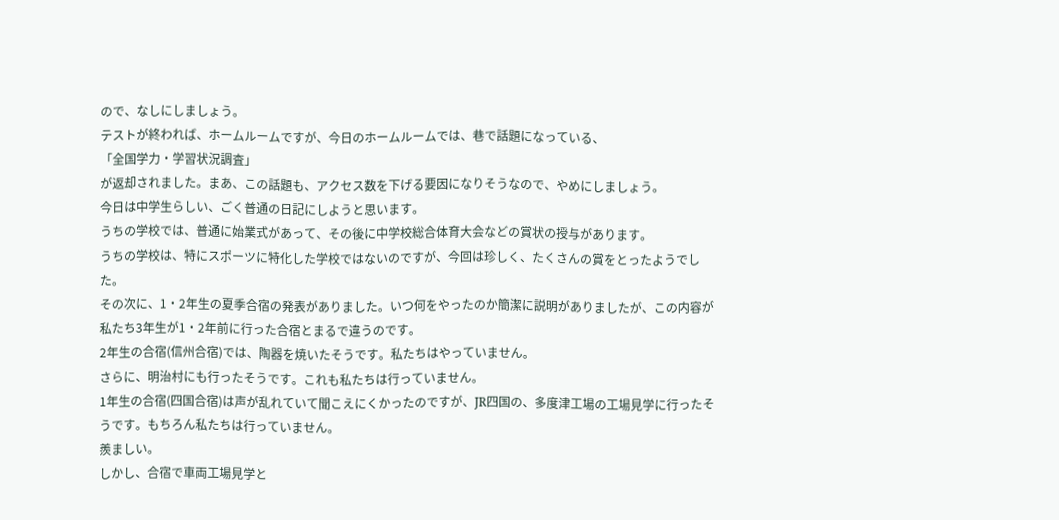ので、なしにしましょう。
テストが終われば、ホームルームですが、今日のホームルームでは、巷で話題になっている、
「全国学力・学習状況調査」
が返却されました。まあ、この話題も、アクセス数を下げる要因になりそうなので、やめにしましょう。
今日は中学生らしい、ごく普通の日記にしようと思います。
うちの学校では、普通に始業式があって、その後に中学校総合体育大会などの賞状の授与があります。
うちの学校は、特にスポーツに特化した学校ではないのですが、今回は珍しく、たくさんの賞をとったようでした。
その次に、1・2年生の夏季合宿の発表がありました。いつ何をやったのか簡潔に説明がありましたが、この内容が私たち3年生が1・2年前に行った合宿とまるで違うのです。
2年生の合宿(信州合宿)では、陶器を焼いたそうです。私たちはやっていません。
さらに、明治村にも行ったそうです。これも私たちは行っていません。
1年生の合宿(四国合宿)は声が乱れていて聞こえにくかったのですが、JR四国の、多度津工場の工場見学に行ったそうです。もちろん私たちは行っていません。
羨ましい。
しかし、合宿で車両工場見学と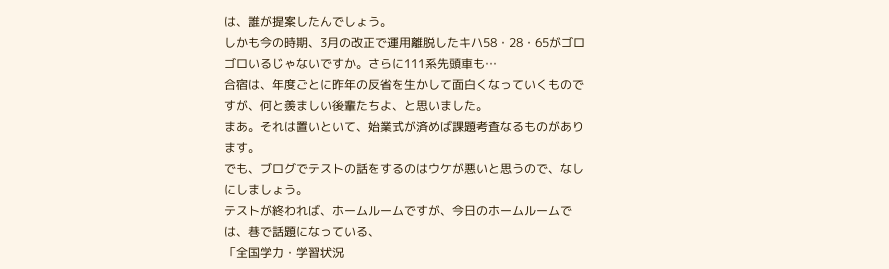は、誰が提案したんでしょう。
しかも今の時期、3月の改正で運用離脱したキハ58・28・65がゴロゴロいるじゃないですか。さらに111系先頭車も…
合宿は、年度ごとに昨年の反省を生かして面白くなっていくものですが、何と羨ましい後輩たちよ、と思いました。
まあ。それは置いといて、始業式が済めば課題考査なるものがあります。
でも、ブログでテストの話をするのはウケが悪いと思うので、なしにしましょう。
テストが終われば、ホームルームですが、今日のホームルームでは、巷で話題になっている、
「全国学力・学習状況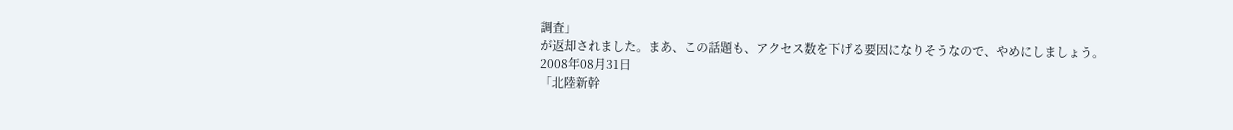調査」
が返却されました。まあ、この話題も、アクセス数を下げる要因になりそうなので、やめにしましょう。
2008年08月31日
「北陸新幹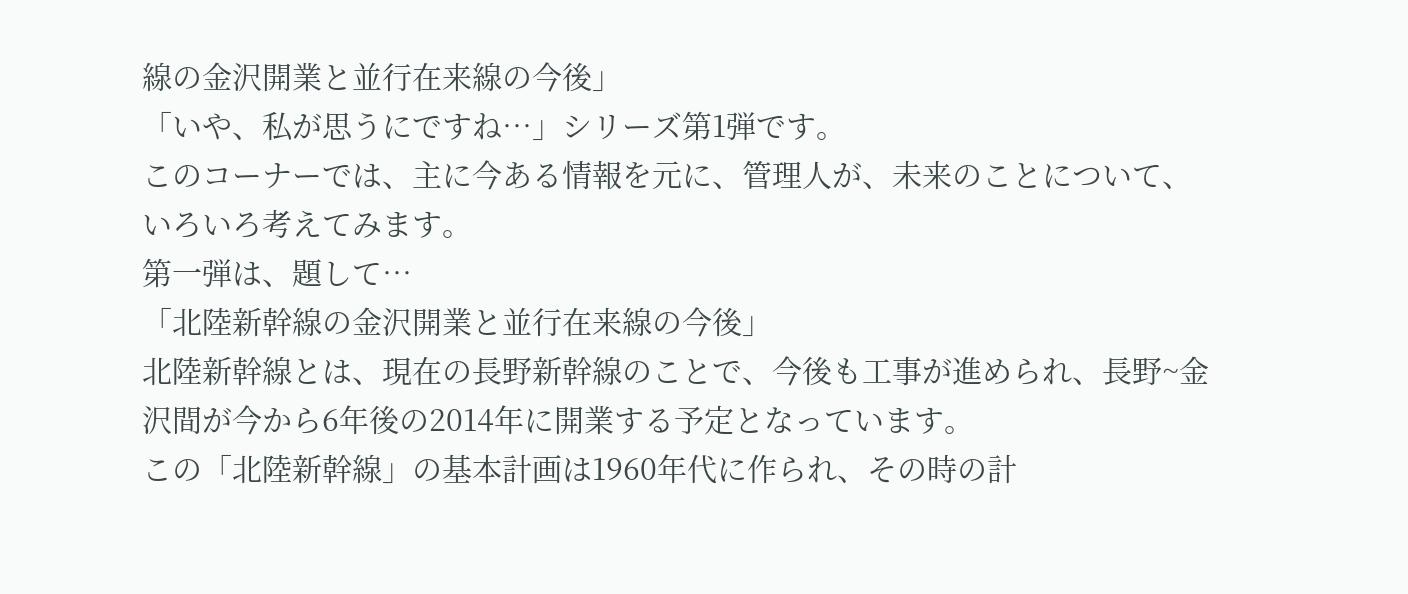線の金沢開業と並行在来線の今後」
「いや、私が思うにですね…」シリーズ第1弾です。
このコーナーでは、主に今ある情報を元に、管理人が、未来のことについて、いろいろ考えてみます。
第一弾は、題して…
「北陸新幹線の金沢開業と並行在来線の今後」
北陸新幹線とは、現在の長野新幹線のことで、今後も工事が進められ、長野~金沢間が今から6年後の2014年に開業する予定となっています。
この「北陸新幹線」の基本計画は1960年代に作られ、その時の計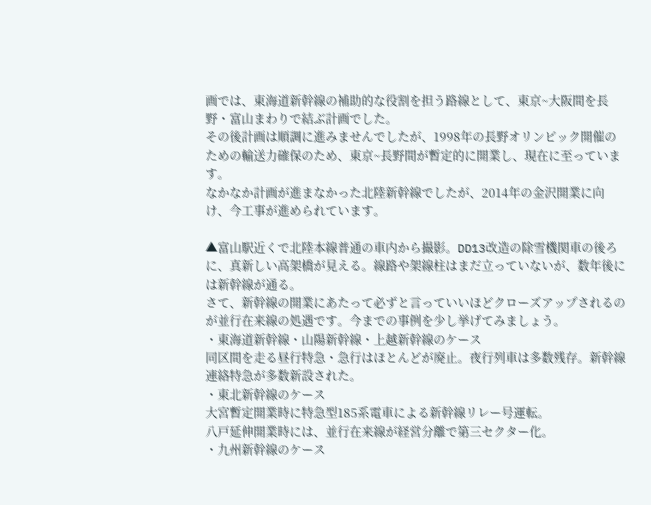画では、東海道新幹線の補助的な役割を担う路線として、東京~大阪間を長野・富山まわりで結ぶ計画でした。
その後計画は順調に進みませんでしたが、1998年の長野オリンピック開催のための輸送力確保のため、東京~長野間が暫定的に開業し、現在に至っています。
なかなか計画が進まなかった北陸新幹線でしたが、2014年の金沢開業に向け、今工事が進められています。

▲富山駅近くで北陸本線普通の車内から撮影。DD13改造の除雪機関車の後ろに、真新しい高架橋が見える。線路や架線柱はまだ立っていないが、数年後には新幹線が通る。
さて、新幹線の開業にあたって必ずと言っていいほどクローズアップされるのが並行在来線の処遇です。今までの事例を少し挙げてみましょう。
・東海道新幹線・山陽新幹線・上越新幹線のケース
同区間を走る昼行特急・急行はほとんどが廃止。夜行列車は多数残存。新幹線連絡特急が多数新設された。
・東北新幹線のケース
大宮暫定開業時に特急型185系電車による新幹線リレー号運転。
八戸延伸開業時には、並行在来線が経営分離で第三セクター化。
・九州新幹線のケース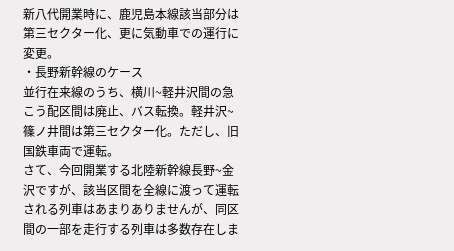新八代開業時に、鹿児島本線該当部分は第三セクター化、更に気動車での運行に変更。
・長野新幹線のケース
並行在来線のうち、横川~軽井沢間の急こう配区間は廃止、バス転換。軽井沢~篠ノ井間は第三セクター化。ただし、旧国鉄車両で運転。
さて、今回開業する北陸新幹線長野~金沢ですが、該当区間を全線に渡って運転される列車はあまりありませんが、同区間の一部を走行する列車は多数存在しま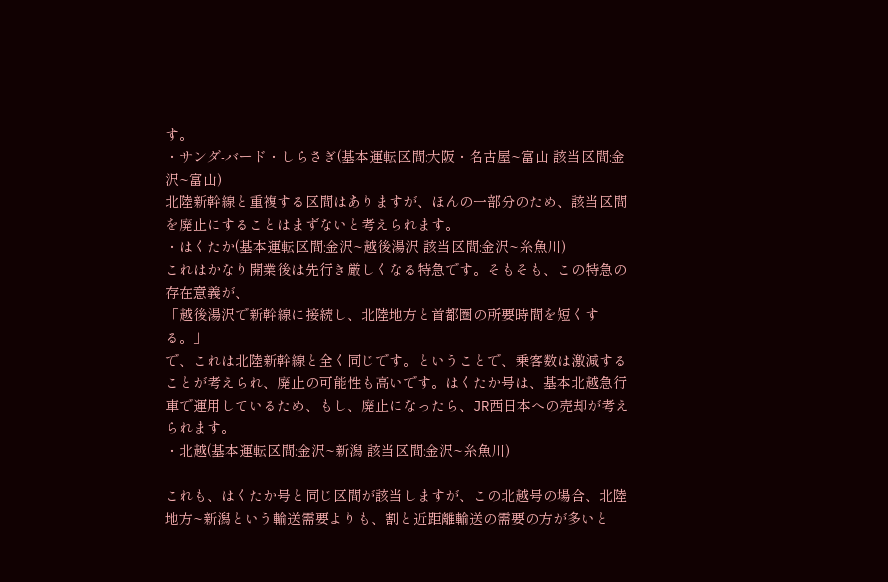す。
・サンダ-バード・しらさぎ(基本運転区間:大阪・名古屋~富山 該当区間:金沢~富山)
北陸新幹線と重複する区間はありますが、ほんの一部分のため、該当区間を廃止にすることはまずないと考えられます。
・はくたか(基本運転区間:金沢~越後湯沢 該当区間:金沢~糸魚川)
これはかなり開業後は先行き厳しくなる特急です。そもそも、この特急の存在意義が、
「越後湯沢で新幹線に接続し、北陸地方と首都圏の所要時間を短くする。」
で、これは北陸新幹線と全く同じです。ということで、乗客数は激減することが考えられ、廃止の可能性も高いです。はくたか号は、基本北越急行車で運用しているため、もし、廃止になったら、JR西日本への売却が考えられます。
・北越(基本運転区間:金沢~新潟 該当区間:金沢~糸魚川)

これも、はくたか号と同じ区間が該当しますが、この北越号の場合、北陸地方~新潟という輸送需要よりも、割と近距離輸送の需要の方が多いと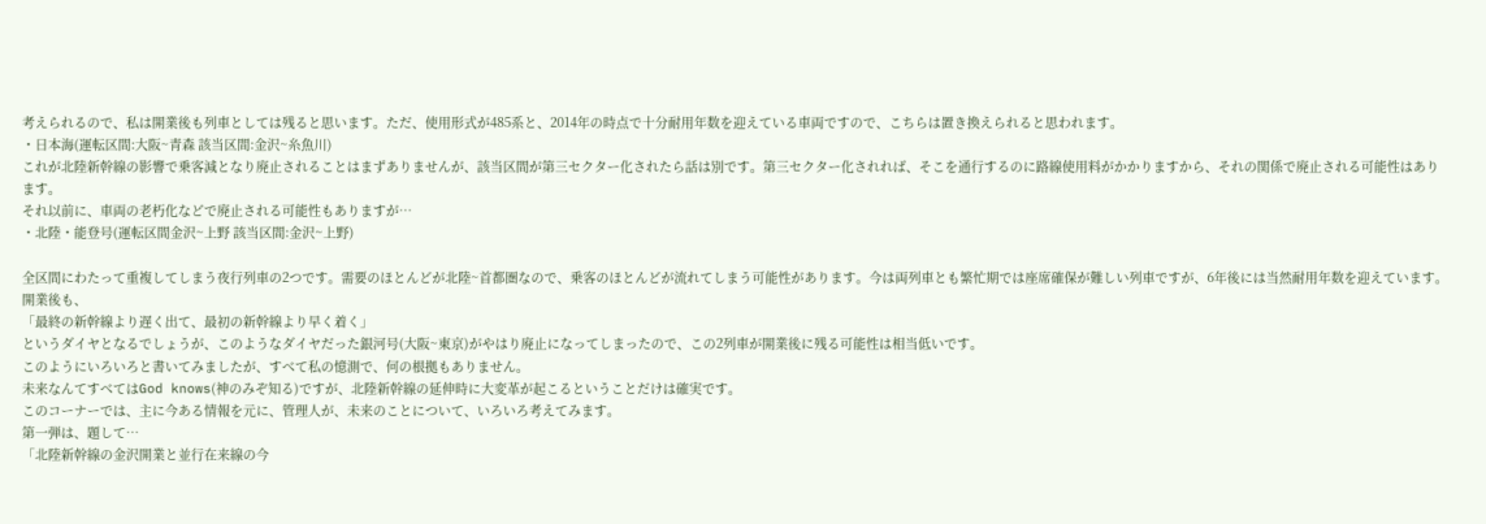考えられるので、私は開業後も列車としては残ると思います。ただ、使用形式が485系と、2014年の時点で十分耐用年数を迎えている車両ですので、こちらは置き換えられると思われます。
・日本海(運転区間:大阪~青森 該当区間:金沢~糸魚川)
これが北陸新幹線の影響で乗客減となり廃止されることはまずありませんが、該当区間が第三セクター化されたら話は別です。第三セクター化されれば、そこを通行するのに路線使用料がかかりますから、それの関係で廃止される可能性はあります。
それ以前に、車両の老朽化などで廃止される可能性もありますが…
・北陸・能登号(運転区間金沢~上野 該当区間:金沢~上野)

全区間にわたって重複してしまう夜行列車の2つです。需要のほとんどが北陸~首都圏なので、乗客のほとんどが流れてしまう可能性があります。今は両列車とも繁忙期では座席確保が難しい列車ですが、6年後には当然耐用年数を迎えています。開業後も、
「最終の新幹線より遅く出て、最初の新幹線より早く着く」
というダイヤとなるでしょうが、このようなダイヤだった銀河号(大阪~東京)がやはり廃止になってしまったので、この2列車が開業後に残る可能性は相当低いです。
このようにいろいろと書いてみましたが、すべて私の憶測で、何の根拠もありません。
未来なんてすべてはGod knows(神のみぞ知る)ですが、北陸新幹線の延伸時に大変革が起こるということだけは確実です。
このコーナーでは、主に今ある情報を元に、管理人が、未来のことについて、いろいろ考えてみます。
第一弾は、題して…
「北陸新幹線の金沢開業と並行在来線の今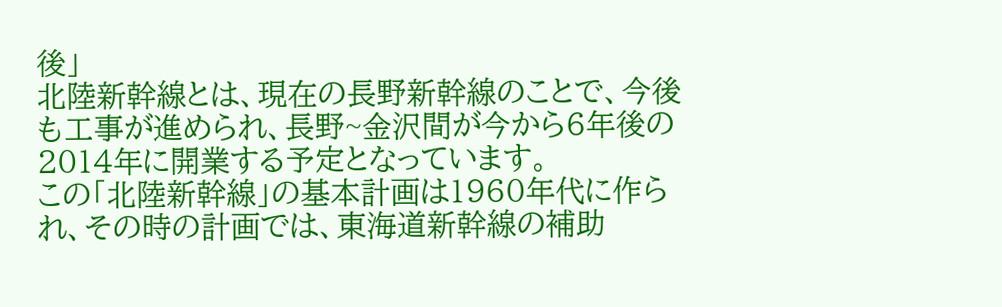後」
北陸新幹線とは、現在の長野新幹線のことで、今後も工事が進められ、長野~金沢間が今から6年後の2014年に開業する予定となっています。
この「北陸新幹線」の基本計画は1960年代に作られ、その時の計画では、東海道新幹線の補助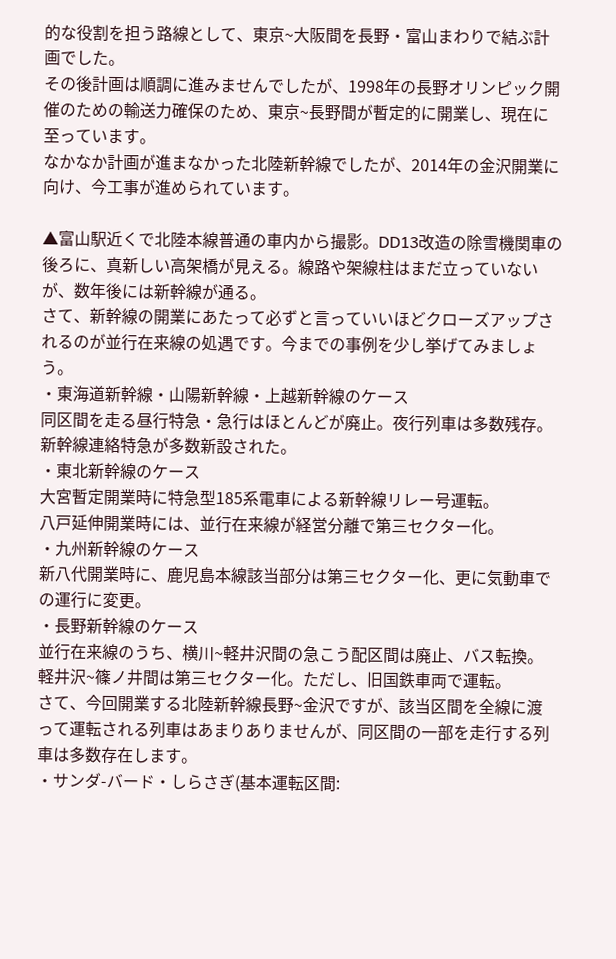的な役割を担う路線として、東京~大阪間を長野・富山まわりで結ぶ計画でした。
その後計画は順調に進みませんでしたが、1998年の長野オリンピック開催のための輸送力確保のため、東京~長野間が暫定的に開業し、現在に至っています。
なかなか計画が進まなかった北陸新幹線でしたが、2014年の金沢開業に向け、今工事が進められています。

▲富山駅近くで北陸本線普通の車内から撮影。DD13改造の除雪機関車の後ろに、真新しい高架橋が見える。線路や架線柱はまだ立っていないが、数年後には新幹線が通る。
さて、新幹線の開業にあたって必ずと言っていいほどクローズアップされるのが並行在来線の処遇です。今までの事例を少し挙げてみましょう。
・東海道新幹線・山陽新幹線・上越新幹線のケース
同区間を走る昼行特急・急行はほとんどが廃止。夜行列車は多数残存。新幹線連絡特急が多数新設された。
・東北新幹線のケース
大宮暫定開業時に特急型185系電車による新幹線リレー号運転。
八戸延伸開業時には、並行在来線が経営分離で第三セクター化。
・九州新幹線のケース
新八代開業時に、鹿児島本線該当部分は第三セクター化、更に気動車での運行に変更。
・長野新幹線のケース
並行在来線のうち、横川~軽井沢間の急こう配区間は廃止、バス転換。軽井沢~篠ノ井間は第三セクター化。ただし、旧国鉄車両で運転。
さて、今回開業する北陸新幹線長野~金沢ですが、該当区間を全線に渡って運転される列車はあまりありませんが、同区間の一部を走行する列車は多数存在します。
・サンダ-バード・しらさぎ(基本運転区間: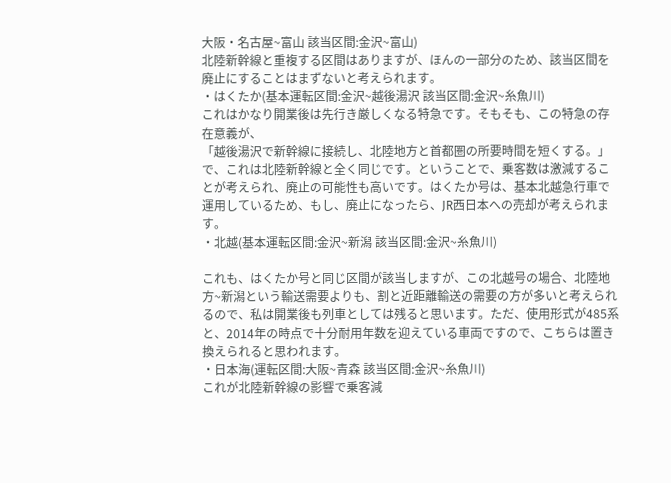大阪・名古屋~富山 該当区間:金沢~富山)
北陸新幹線と重複する区間はありますが、ほんの一部分のため、該当区間を廃止にすることはまずないと考えられます。
・はくたか(基本運転区間:金沢~越後湯沢 該当区間:金沢~糸魚川)
これはかなり開業後は先行き厳しくなる特急です。そもそも、この特急の存在意義が、
「越後湯沢で新幹線に接続し、北陸地方と首都圏の所要時間を短くする。」
で、これは北陸新幹線と全く同じです。ということで、乗客数は激減することが考えられ、廃止の可能性も高いです。はくたか号は、基本北越急行車で運用しているため、もし、廃止になったら、JR西日本への売却が考えられます。
・北越(基本運転区間:金沢~新潟 該当区間:金沢~糸魚川)

これも、はくたか号と同じ区間が該当しますが、この北越号の場合、北陸地方~新潟という輸送需要よりも、割と近距離輸送の需要の方が多いと考えられるので、私は開業後も列車としては残ると思います。ただ、使用形式が485系と、2014年の時点で十分耐用年数を迎えている車両ですので、こちらは置き換えられると思われます。
・日本海(運転区間:大阪~青森 該当区間:金沢~糸魚川)
これが北陸新幹線の影響で乗客減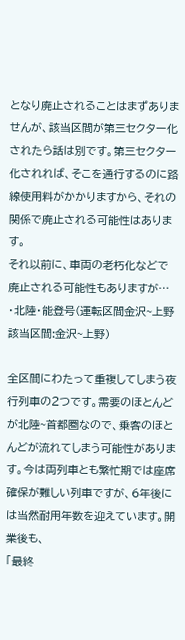となり廃止されることはまずありませんが、該当区間が第三セクター化されたら話は別です。第三セクター化されれば、そこを通行するのに路線使用料がかかりますから、それの関係で廃止される可能性はあります。
それ以前に、車両の老朽化などで廃止される可能性もありますが…
・北陸・能登号(運転区間金沢~上野 該当区間:金沢~上野)

全区間にわたって重複してしまう夜行列車の2つです。需要のほとんどが北陸~首都圏なので、乗客のほとんどが流れてしまう可能性があります。今は両列車とも繁忙期では座席確保が難しい列車ですが、6年後には当然耐用年数を迎えています。開業後も、
「最終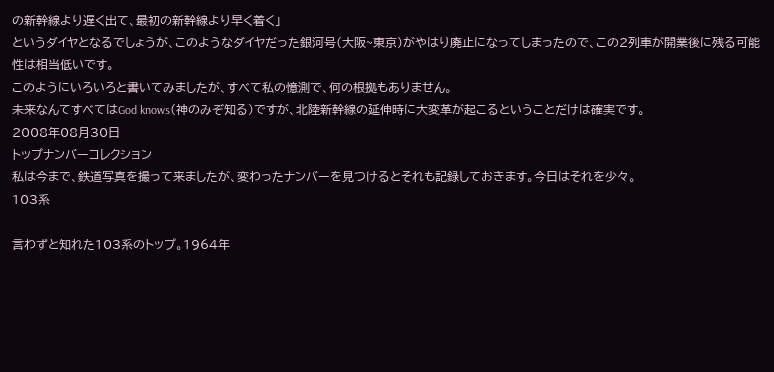の新幹線より遅く出て、最初の新幹線より早く着く」
というダイヤとなるでしょうが、このようなダイヤだった銀河号(大阪~東京)がやはり廃止になってしまったので、この2列車が開業後に残る可能性は相当低いです。
このようにいろいろと書いてみましたが、すべて私の憶測で、何の根拠もありません。
未来なんてすべてはGod knows(神のみぞ知る)ですが、北陸新幹線の延伸時に大変革が起こるということだけは確実です。
2008年08月30日
トップナンバーコレクション
私は今まで、鉄道写真を撮って来ましたが、変わったナンバーを見つけるとそれも記録しておきます。今日はそれを少々。
103系

言わずと知れた103系のトップ。1964年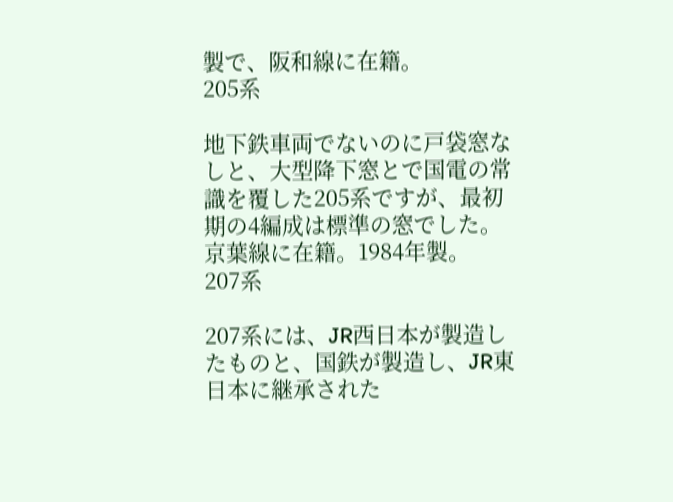製で、阪和線に在籍。
205系

地下鉄車両でないのに戸袋窓なしと、大型降下窓とで国電の常識を覆した205系ですが、最初期の4編成は標準の窓でした。京葉線に在籍。1984年製。
207系

207系には、JR西日本が製造したものと、国鉄が製造し、JR東日本に継承された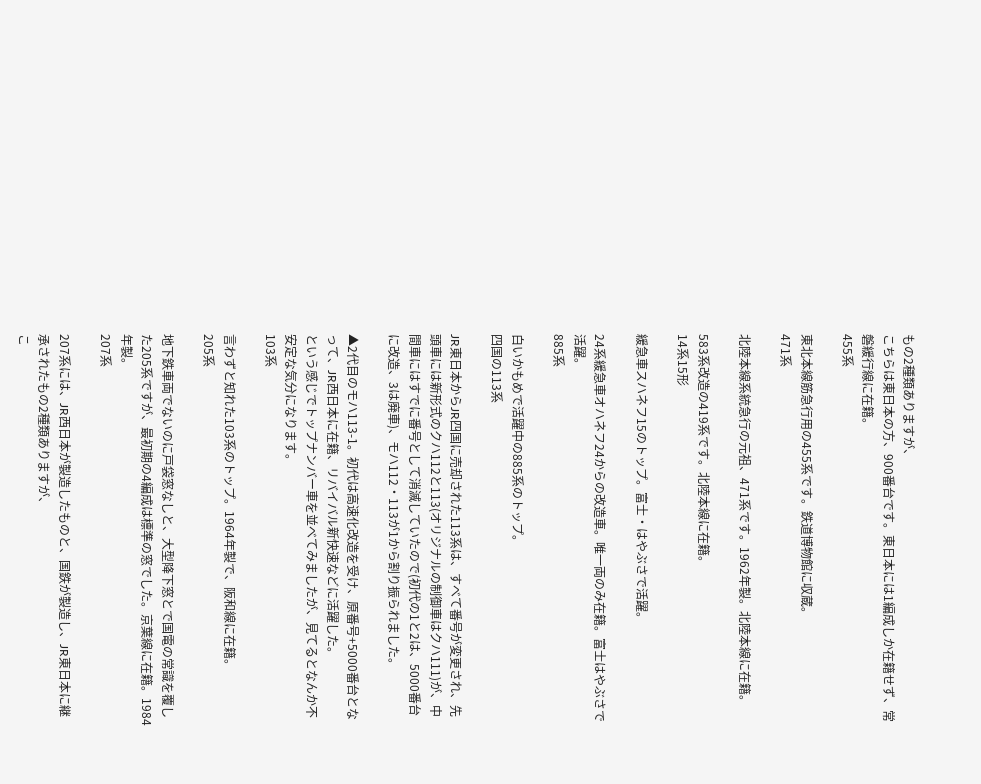もの2種類ありますが、
こちらは東日本の方、900番台です。東日本には1編成しか在籍せず、常磐緩行線に在籍。
455系

東北本線筋急行用の455系です。鉄道博物館に収蔵。
471系

北陸本線系統急行の元祖、471系です。1962年製。北陸本線に在籍。

583系改造の419系です。北陸本線に在籍。
14系15形

緩急車スハネフ15のトップ。富士・はやぶさで活躍。

24系緩急車オハネフ24からの改造車。唯一両のみ在籍。富士はやぶさで活躍。
885系

白いかもめで活躍中の885系のトップ。
四国の113系

JR東日本からJR四国に売却された113系は、すべて番号が変更され、先頭車には新形式のクハ112と113(オリジナルの制御車はクハ111)が、中間車にはすでに番号として消滅していたので(初代の1と2は、5000番台に改造、3は廃車)、モハ112・113が1から割り振られました。

▲2代目のモハ113-1。初代は高速化改造を受け、原番号+5000番台となって、JR西日本に在籍、リバイバル新快速などに活躍した。
という感じでトップナンバー車を並べてみましたが、見てるとなんか不安定な気分になります。
103系

言わずと知れた103系のトップ。1964年製で、阪和線に在籍。
205系

地下鉄車両でないのに戸袋窓なしと、大型降下窓とで国電の常識を覆した205系ですが、最初期の4編成は標準の窓でした。京葉線に在籍。1984年製。
207系

207系には、JR西日本が製造したものと、国鉄が製造し、JR東日本に継承されたもの2種類ありますが、
こ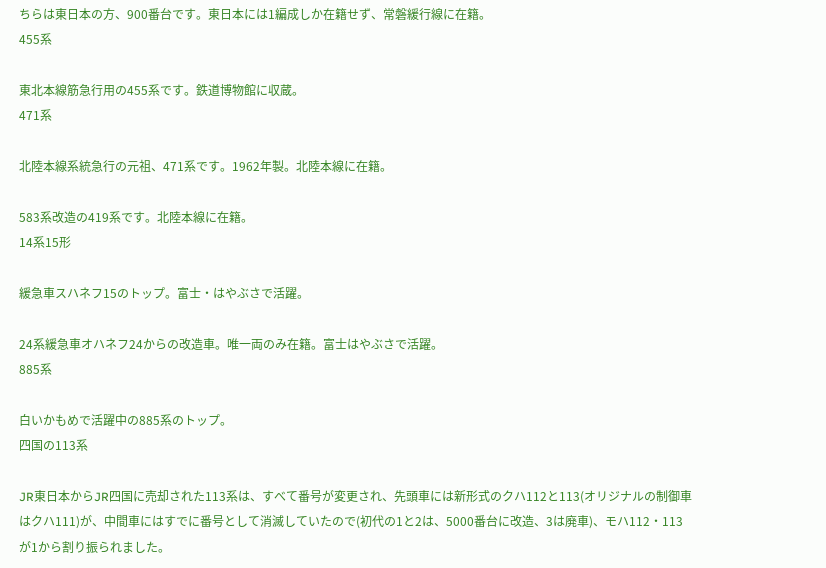ちらは東日本の方、900番台です。東日本には1編成しか在籍せず、常磐緩行線に在籍。
455系

東北本線筋急行用の455系です。鉄道博物館に収蔵。
471系

北陸本線系統急行の元祖、471系です。1962年製。北陸本線に在籍。

583系改造の419系です。北陸本線に在籍。
14系15形

緩急車スハネフ15のトップ。富士・はやぶさで活躍。

24系緩急車オハネフ24からの改造車。唯一両のみ在籍。富士はやぶさで活躍。
885系

白いかもめで活躍中の885系のトップ。
四国の113系

JR東日本からJR四国に売却された113系は、すべて番号が変更され、先頭車には新形式のクハ112と113(オリジナルの制御車はクハ111)が、中間車にはすでに番号として消滅していたので(初代の1と2は、5000番台に改造、3は廃車)、モハ112・113が1から割り振られました。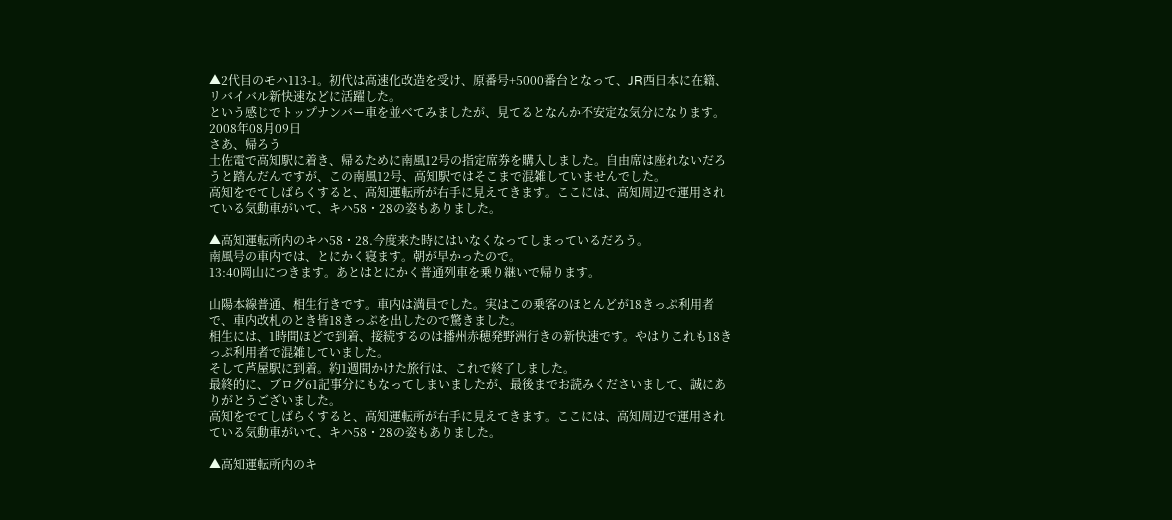▲2代目のモハ113-1。初代は高速化改造を受け、原番号+5000番台となって、JR西日本に在籍、リバイバル新快速などに活躍した。
という感じでトップナンバー車を並べてみましたが、見てるとなんか不安定な気分になります。
2008年08月09日
さあ、帰ろう
土佐電で高知駅に着き、帰るために南風12号の指定席券を購入しました。自由席は座れないだろうと踏んだんですが、この南風12号、高知駅ではそこまで混雑していませんでした。
高知をでてしばらくすると、高知運転所が右手に見えてきます。ここには、高知周辺で運用されている気動車がいて、キハ58・28の姿もありました。

▲高知運転所内のキハ58・28.今度来た時にはいなくなってしまっているだろう。
南風号の車内では、とにかく寝ます。朝が早かったので。
13:40岡山につきます。あとはとにかく普通列車を乗り継いで帰ります。

山陽本線普通、相生行きです。車内は満員でした。実はこの乗客のほとんどが18きっぷ利用者で、車内改札のとき皆18きっぷを出したので驚きました。
相生には、1時間ほどで到着、接続するのは播州赤穂発野洲行きの新快速です。やはりこれも18きっぷ利用者で混雑していました。
そして芦屋駅に到着。約1週間かけた旅行は、これで終了しました。
最終的に、ブログ61記事分にもなってしまいましたが、最後までお読みくださいまして、誠にありがとうございました。
高知をでてしばらくすると、高知運転所が右手に見えてきます。ここには、高知周辺で運用されている気動車がいて、キハ58・28の姿もありました。

▲高知運転所内のキ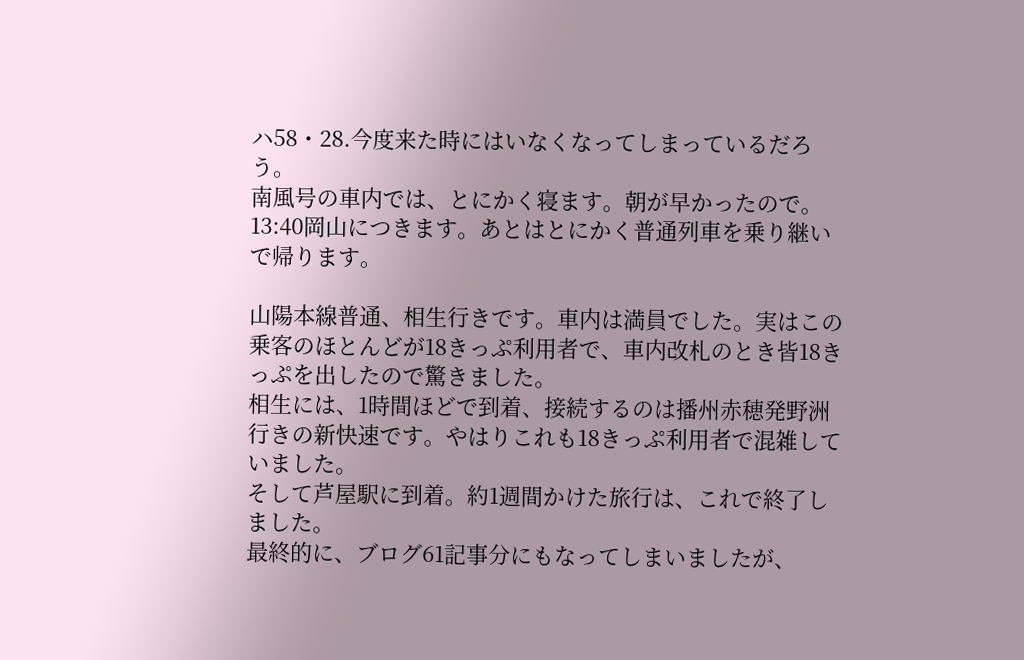ハ58・28.今度来た時にはいなくなってしまっているだろう。
南風号の車内では、とにかく寝ます。朝が早かったので。
13:40岡山につきます。あとはとにかく普通列車を乗り継いで帰ります。

山陽本線普通、相生行きです。車内は満員でした。実はこの乗客のほとんどが18きっぷ利用者で、車内改札のとき皆18きっぷを出したので驚きました。
相生には、1時間ほどで到着、接続するのは播州赤穂発野洲行きの新快速です。やはりこれも18きっぷ利用者で混雑していました。
そして芦屋駅に到着。約1週間かけた旅行は、これで終了しました。
最終的に、ブログ61記事分にもなってしまいましたが、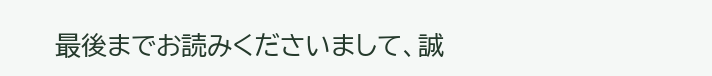最後までお読みくださいまして、誠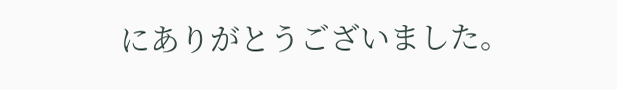にありがとうございました。